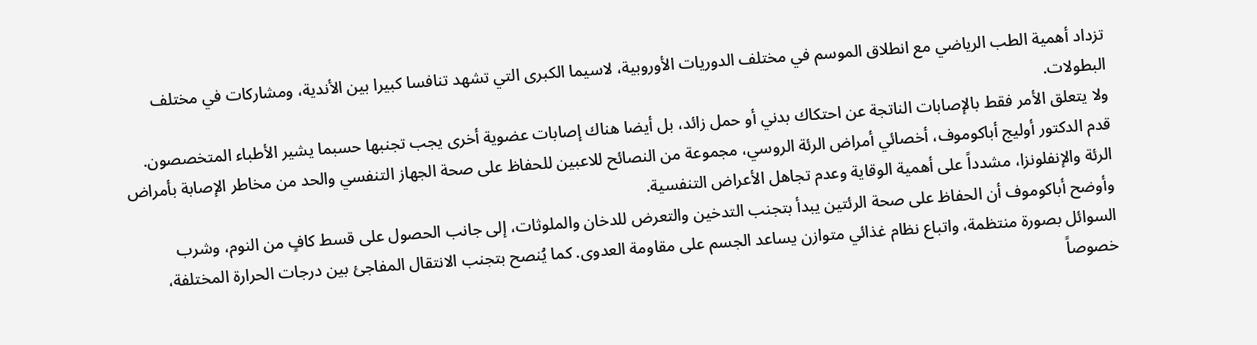تزداد أهمية الطب الرياضي مع انطلاق الموسم في مختلف الدوريات الأوروبية، لاسيما الكبرى التي تشهد تنافسا كبيرا بين الأندية، ومشاركات في مختلف البطولات.
ولا يتعلق الأمر فقط بالإصابات الناتجة عن احتكاك بدني أو حمل زائد، بل أيضا هناك إصابات عضوية أخرى يجب تجنبها حسبما يشير الأطباء المتخصصون.
قدم الدكتور أوليج أباكوموف، أخصائي أمراض الرئة الروسي، مجموعة من النصائح للاعبين للحفاظ على صحة الجهاز التنفسي والحد من مخاطر الإصابة بأمراض الرئة والإنفلونزا، مشدداً على أهمية الوقاية وعدم تجاهل الأعراض التنفسية.
وأوضح أباكوموف أن الحفاظ على صحة الرئتين يبدأ بتجنب التدخين والتعرض للدخان والملوثات، إلى جانب الحصول على قسط كافٍ من النوم، وشرب السوائل بصورة منتظمة، واتباع نظام غذائي متوازن يساعد الجسم على مقاومة العدوى. كما يُنصح بتجنب الانتقال المفاجئ بين درجات الحرارة المختلفة، خصوصاً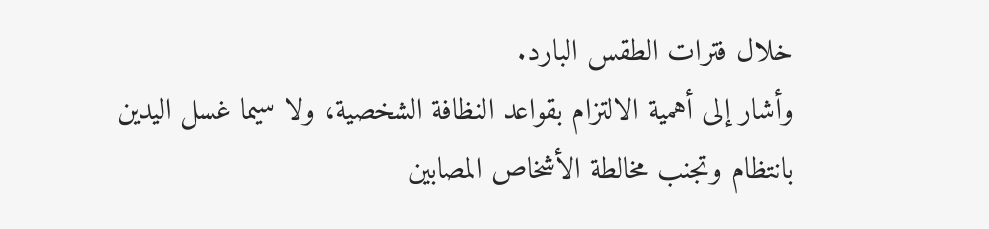خلال فترات الطقس البارد.
وأشار إلى أهمية الالتزام بقواعد النظافة الشخصية، ولا سيما غسل اليدين بانتظام وتجنب مخالطة الأشخاص المصابين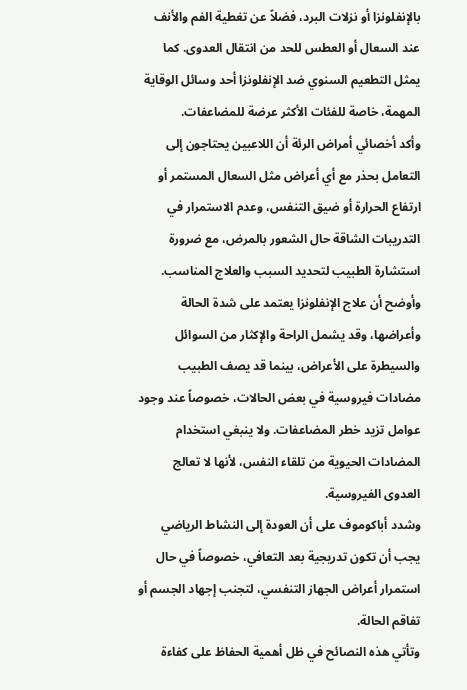بالإنفلونزا أو نزلات البرد، فضلاً عن تغطية الفم والأنف عند السعال أو العطس للحد من انتقال العدوى. كما يمثل التطعيم السنوي ضد الإنفلونزا أحد وسائل الوقاية المهمة، خاصة للفئات الأكثر عرضة للمضاعفات.
وأكد أخصائي أمراض الرئة أن اللاعبين يحتاجون إلى التعامل بحذر مع أي أعراض مثل السعال المستمر أو ارتفاع الحرارة أو ضيق التنفس، وعدم الاستمرار في التدريبات الشاقة حال الشعور بالمرض، مع ضرورة استشارة الطبيب لتحديد السبب والعلاج المناسب.
وأوضح أن علاج الإنفلونزا يعتمد على شدة الحالة وأعراضها، وقد يشمل الراحة والإكثار من السوائل والسيطرة على الأعراض، بينما قد يصف الطبيب مضادات فيروسية في بعض الحالات، خصوصاً عند وجود عوامل تزيد خطر المضاعفات. ولا ينبغي استخدام المضادات الحيوية من تلقاء النفس، لأنها لا تعالج العدوى الفيروسية.
وشدد أباكوموف على أن العودة إلى النشاط الرياضي يجب أن تكون تدريجية بعد التعافي، خصوصاً في حال استمرار أعراض الجهاز التنفسي، لتجنب إجهاد الجسم أو تفاقم الحالة.
وتأتي هذه النصائح في ظل أهمية الحفاظ على كفاءة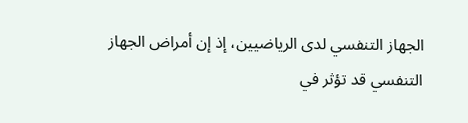الجهاز التنفسي لدى الرياضيين، إذ إن أمراض الجهاز التنفسي قد تؤثر في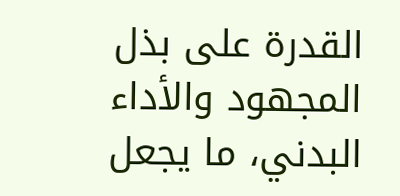القدرة على بذل المجهود والأداء البدني، ما يجعل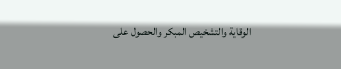الوقاية والتشخيص المبكر والحصول على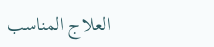العلاج المناسب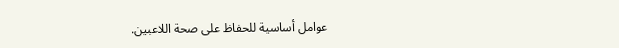عوامل أساسية للحفاظ على صحة اللاعبين.